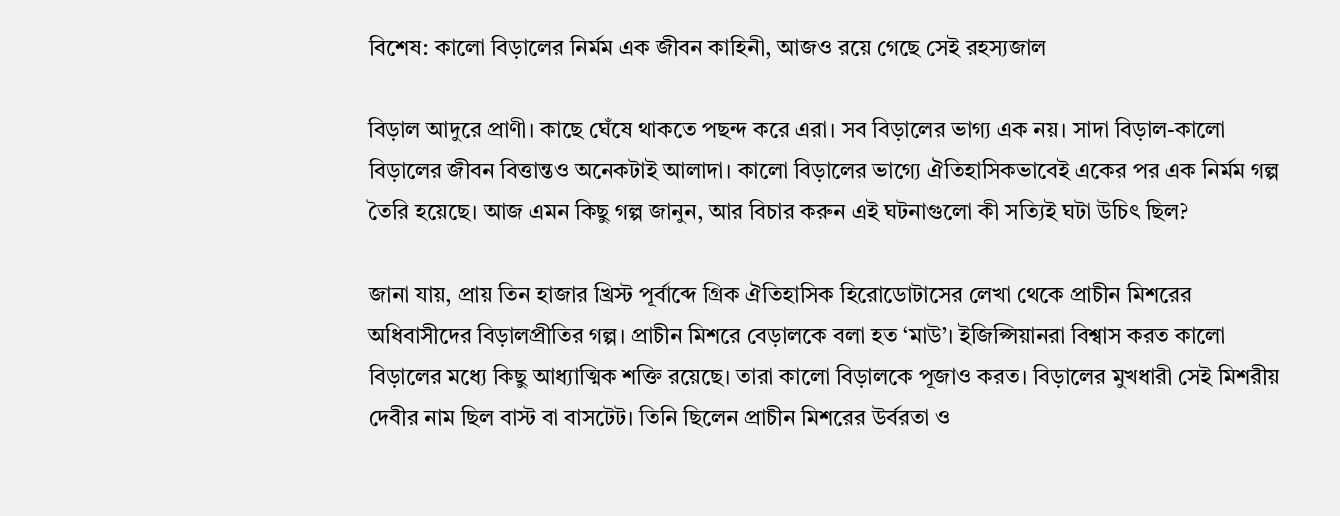বিশেষ: কালো বিড়ালের নির্মম এক জীবন কাহিনী, আজও রয়ে গেছে সেই রহস্যজাল

বিড়াল আদুরে প্রাণী। কাছে ঘেঁষে থাকতে পছন্দ করে এরা। সব বিড়ালের ভাগ্য এক নয়। সাদা বিড়াল-কালো বিড়ালের জীবন বিত্তান্তও অনেকটাই আলাদা। কালো বিড়ালের ভাগ্যে ঐতিহাসিকভাবেই একের পর এক নির্মম গল্প তৈরি হয়েছে। আজ এমন কিছু গল্প জানুন, আর বিচার করুন এই ঘটনাগুলো কী সত্যিই ঘটা উচিৎ ছিল?

জানা যায়, প্রায় তিন হাজার খ্রিস্ট পূর্বাব্দে গ্রিক ঐতিহাসিক হিরোডোটাসের লেখা থেকে প্রাচীন মিশরের অধিবাসীদের বিড়ালপ্রীতির গল্প। প্রাচীন মিশরে বেড়ালকে বলা হত ‘মাউ’। ইজিপ্সিয়ানরা বিশ্বাস করত কালো বিড়ালের মধ্যে কিছু আধ্যাত্মিক শক্তি রয়েছে। তারা কালো বিড়ালকে পূজাও করত। বিড়ালের মুখধারী সেই মিশরীয় দেবীর নাম ছিল বাস্ট বা বাসটেট। তিনি ছিলেন প্রাচীন মিশরের উর্বরতা ও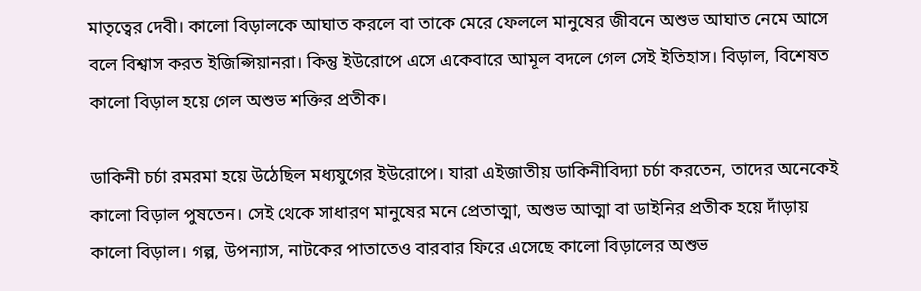মাতৃত্বের দেবী। কালো বিড়ালকে আঘাত করলে বা তাকে মেরে ফেললে মানুষের জীবনে অশুভ আঘাত নেমে আসে বলে বিশ্বাস করত ইজিপ্সিয়ানরা। কিন্তু ইউরোপে এসে একেবারে আমূল বদলে গেল সেই ইতিহাস। বিড়াল, বিশেষত কালো বিড়াল হয়ে গেল অশুভ শক্তির প্রতীক।

ডাকিনী চর্চা রমরমা হয়ে উঠেছিল মধ্যযুগের ইউরোপে। যারা এইজাতীয় ডাকিনীবিদ্যা চর্চা করতেন, তাদের অনেকেই কালো বিড়াল পুষতেন। সেই থেকে সাধারণ মানুষের মনে প্রেতাত্মা, অশুভ আত্মা বা ডাইনির প্রতীক হয়ে দাঁড়ায় কালো বিড়াল। গল্প, উপন্যাস, নাটকের পাতাতেও বারবার ফিরে এসেছে কালো বিড়ালের অশুভ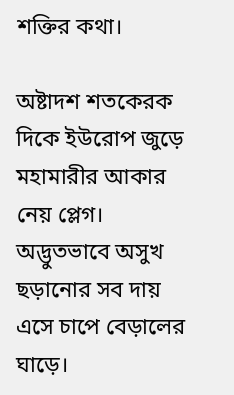শক্তির কথা।

অষ্টাদশ শতকেরক দিকে ইউরোপ জুড়ে মহামারীর আকার নেয় প্লেগ। অদ্ভুতভাবে অসুখ ছড়ানোর সব দায় এসে চাপে বেড়ালের ঘাড়ে।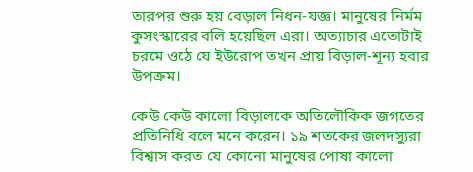তারপর শুরু হয় বেড়াল নিধন-যজ্ঞ। মানুষের নির্মম কুসংস্কারের বলি হয়েছিল এরা। অত্যাচার এতোটাই চরমে ওঠে যে ইউরোপ তখন প্রায় বিড়াল-শূন্য হবার উপক্রম।

কেউ কেউ কালো বিড়ালকে অতিলৌকিক জগতের প্রতিনিধি বলে মনে করেন। ১৯ শতকের জলদস্যুরা বিশ্বাস করত যে কোনো মানুষের পোষা কালো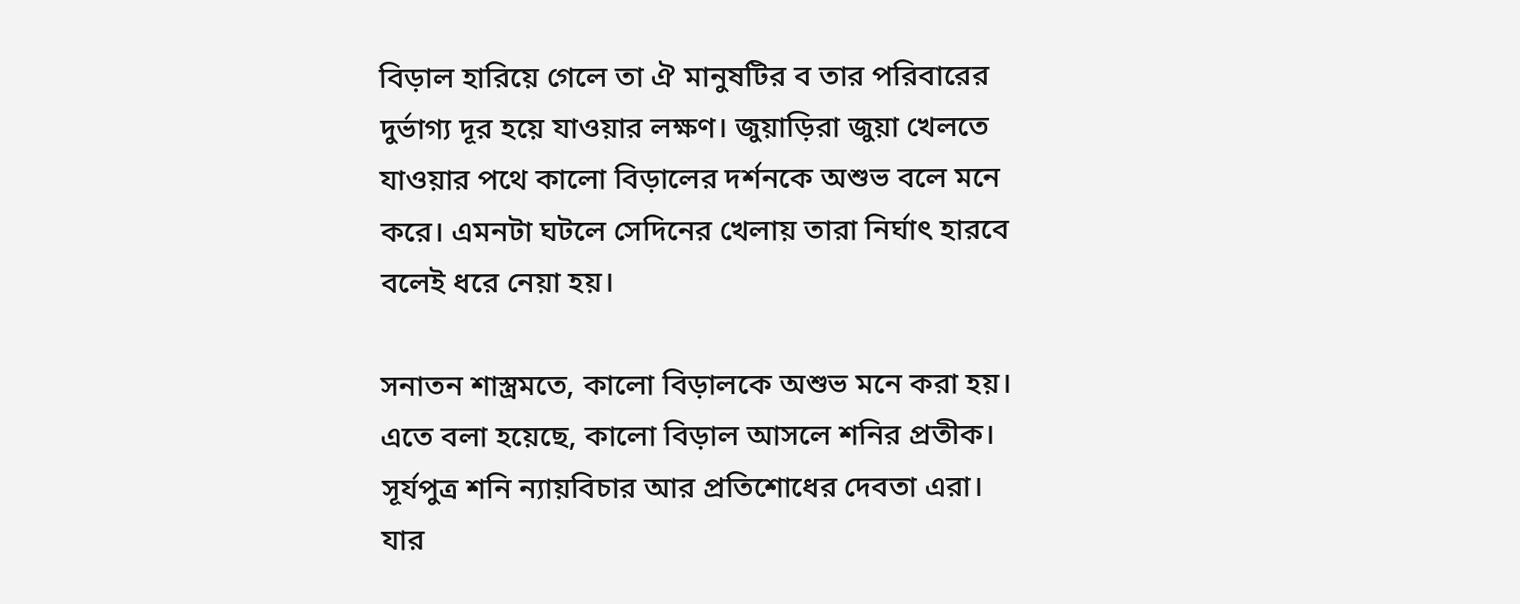বিড়াল হারিয়ে গেলে তা ঐ মানুষটির ব তার পরিবারের দুর্ভাগ্য দূর হয়ে যাওয়ার লক্ষণ। জুয়াড়িরা জুয়া খেলতে যাওয়ার পথে কালো বিড়ালের দর্শনকে অশুভ বলে মনে করে। এমনটা ঘটলে সেদিনের খেলায় তারা নির্ঘাৎ হারবে বলেই ধরে নেয়া হয়।

সনাতন শাস্ত্রমতে, কালো বিড়ালকে অশুভ মনে করা হয়। এতে বলা হয়েছে, কালো বিড়াল আসলে শনির প্রতীক। সূর্যপুত্র শনি ন্যায়বিচার আর প্রতিশোধের দেবতা এরা। যার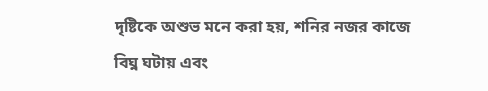দৃষ্টিকে অশুভ মনে করা হয়, শনির নজর কাজে বিঘ্ন ঘটায় এবং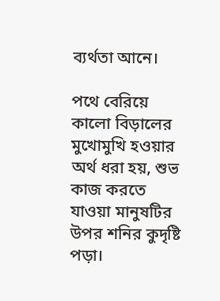ব্যর্থতা আনে।

পথে বেরিয়ে কালো বিড়ালের মুখোমুখি হওয়ার অর্থ ধরা হয়, শুভ কাজ করতে যাওয়া মানুষটির উপর শনির কুদৃষ্টি পড়া।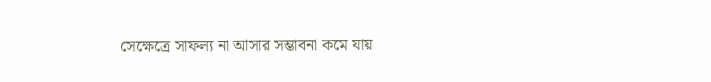সেক্ষেত্রে সাফল্য না আসার সম্ভাবনা কমে যায়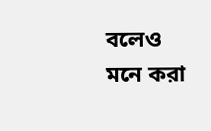বলেও মনে করা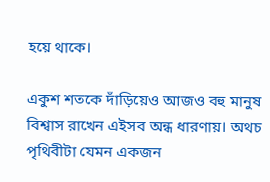হয়ে থাকে।

একুশ শতকে দাঁড়িয়েও আজও বহু মানুষ বিশ্বাস রাখেন এইসব অন্ধ ধারণায়। অথচ পৃথিবীটা যেমন একজন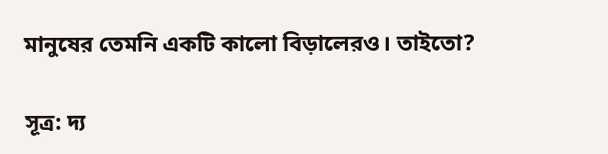মানুষের তেমনি একটি কালো বিড়ালেরও। তাইতো?

সূত্র: দ্য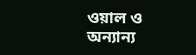ওয়াল ও অন্যান্য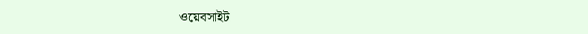ওয়েবসাইট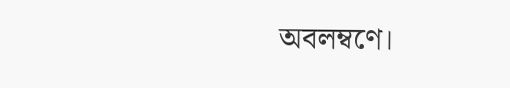অবলম্বণে।